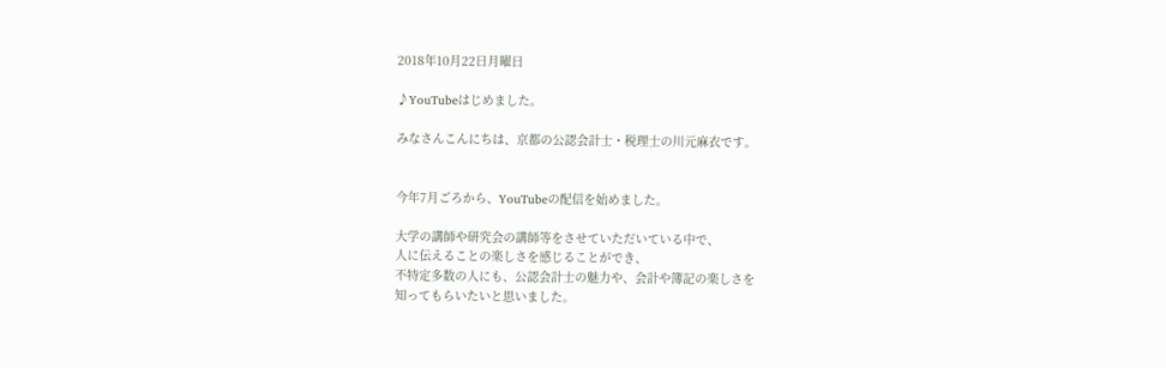2018年10月22日月曜日

♪YouTubeはじめました。

みなさんこんにちは、京都の公認会計士・税理士の川元麻衣です。


今年7月ごろから、YouTubeの配信を始めました。

大学の講師や研究会の講師等をさせていただいている中で、
人に伝えることの楽しさを感じることができ、
不特定多数の人にも、公認会計士の魅力や、会計や簿記の楽しさを
知ってもらいたいと思いました。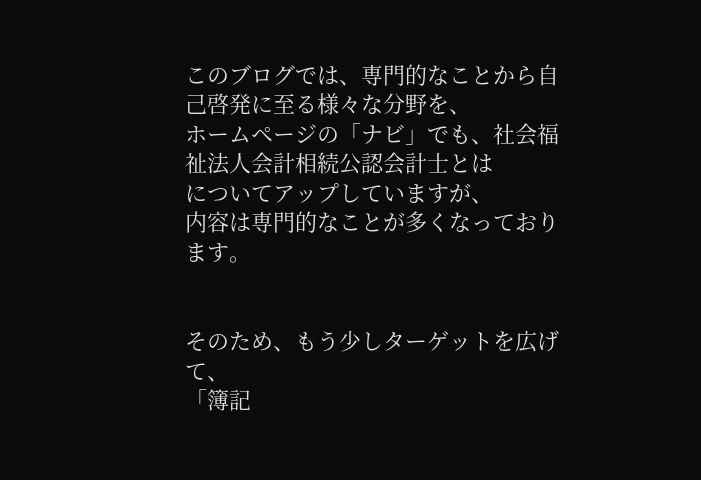このブログでは、専門的なことから自己啓発に至る様々な分野を、
ホームページの「ナビ」でも、社会福祉法人会計相続公認会計士とは
についてアップしていますが、
内容は専門的なことが多くなっております。


そのため、もう少しターゲットを広げて、
「簿記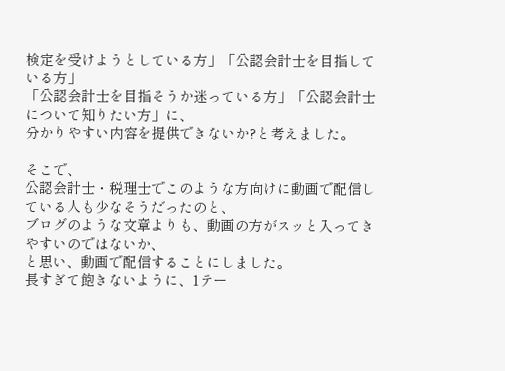検定を受けようとしている方」「公認会計士を目指している方」
「公認会計士を目指そうか迷っている方」「公認会計士について知りたい方」に、
分かりやすい内容を提供できないか?と考えました。

そこで、
公認会計士・税理士でこのような方向けに動画で配信している人も少なそうだったのと、
ブログのような文章よりも、動画の方がスッと入ってきやすいのではないか、
と思い、動画で配信することにしました。
長すぎて飽きないように、1テー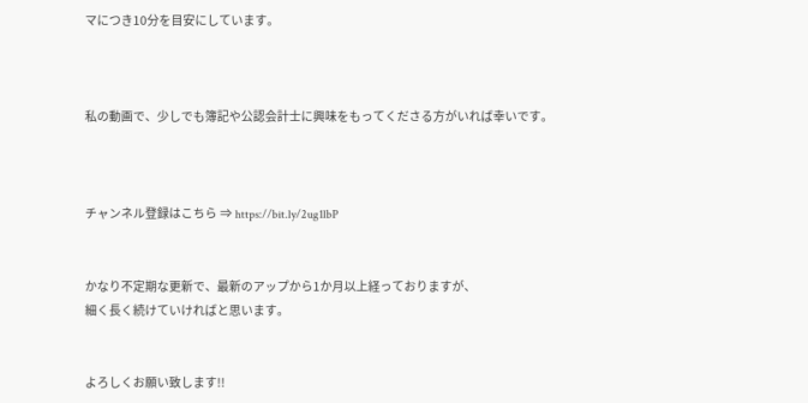マにつき10分を目安にしています。



私の動画で、少しでも簿記や公認会計士に興味をもってくださる方がいれば幸いです。



チャンネル登録はこちら ⇒ https://bit.ly/2ug1lbP


かなり不定期な更新で、最新のアップから1か月以上経っておりますが、
細く長く続けていければと思います。


よろしくお願い致します!!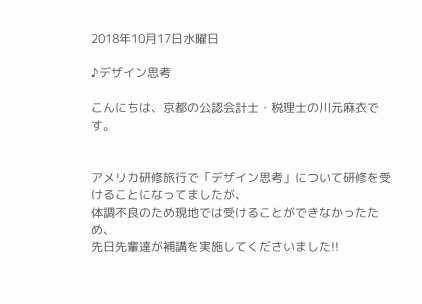2018年10月17日水曜日

♪デザイン思考

こんにちは、京都の公認会計士・税理士の川元麻衣です。


アメリカ研修旅行で「デザイン思考」について研修を受けることになってましたが、
体調不良のため現地では受けることができなかったため、
先日先輩達が補講を実施してくださいました!!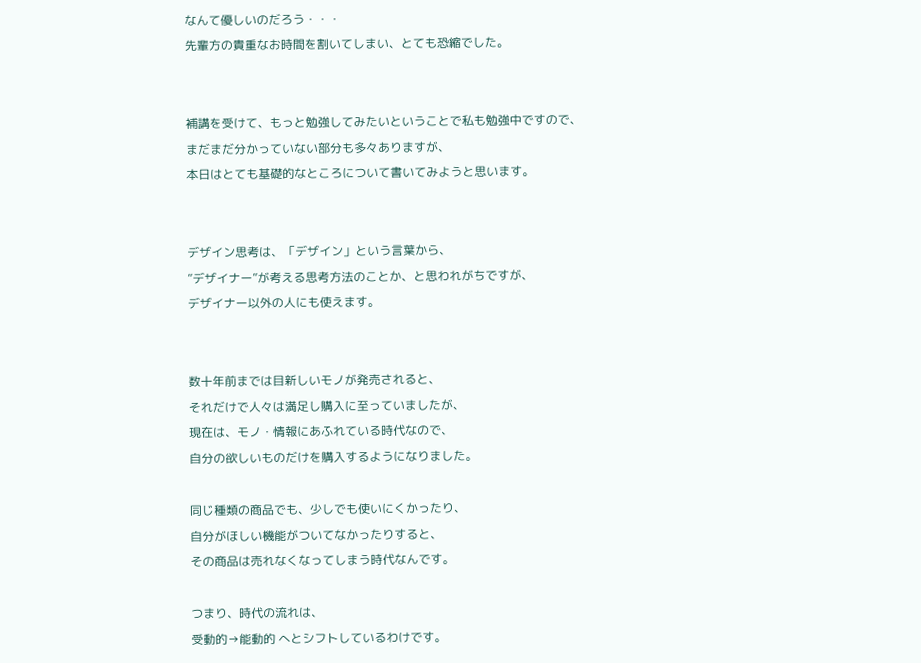なんて優しいのだろう・・・
先輩方の貴重なお時間を割いてしまい、とても恐縮でした。


補講を受けて、もっと勉強してみたいということで私も勉強中ですので、
まだまだ分かっていない部分も多々ありますが、
本日はとても基礎的なところについて書いてみようと思います。


デザイン思考は、「デザイン」という言葉から、
”デザイナー”が考える思考方法のことか、と思われがちですが、
デザイナー以外の人にも使えます。


数十年前までは目新しいモノが発売されると、
それだけで人々は満足し購入に至っていましたが、
現在は、モノ・情報にあふれている時代なので、
自分の欲しいものだけを購入するようになりました。

同じ種類の商品でも、少しでも使いにくかったり、
自分がほしい機能がついてなかったりすると、
その商品は売れなくなってしまう時代なんです。

つまり、時代の流れは、
受動的→能動的 へとシフトしているわけです。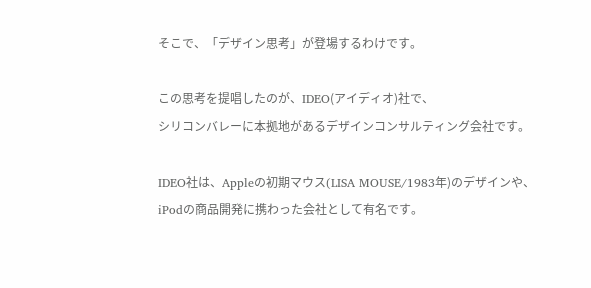そこで、「デザイン思考」が登場するわけです。

この思考を提唱したのが、IDEO(アイディオ)社で、
シリコンバレーに本拠地があるデザインコンサルティング会社です。

IDEO社は、Appleの初期マウス(LISA MOUSE/1983年)のデザインや、
iPodの商品開発に携わった会社として有名です。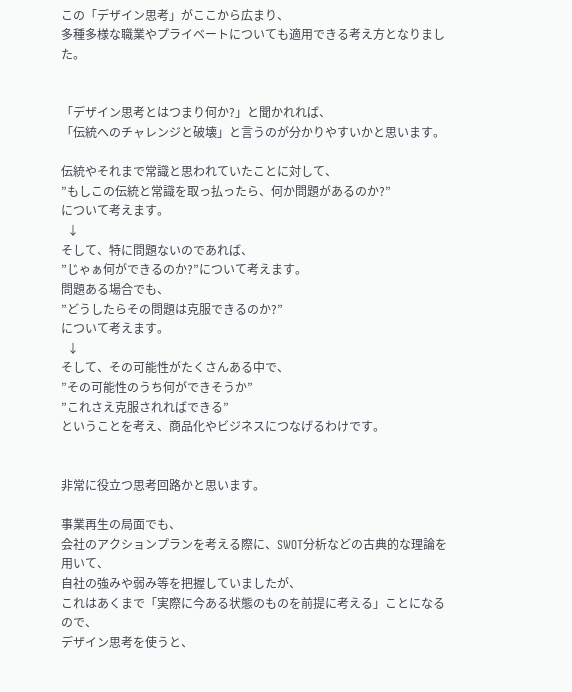この「デザイン思考」がここから広まり、
多種多様な職業やプライベートについても適用できる考え方となりました。


「デザイン思考とはつまり何か?」と聞かれれば、
「伝統へのチャレンジと破壊」と言うのが分かりやすいかと思います。

伝統やそれまで常識と思われていたことに対して、
”もしこの伝統と常識を取っ払ったら、何か問題があるのか?”
について考えます。
  ↓
そして、特に問題ないのであれば、
”じゃぁ何ができるのか?”について考えます。
問題ある場合でも、
”どうしたらその問題は克服できるのか?”
について考えます。
  ↓
そして、その可能性がたくさんある中で、
”その可能性のうち何ができそうか”
”これさえ克服されればできる”
ということを考え、商品化やビジネスにつなげるわけです。


非常に役立つ思考回路かと思います。

事業再生の局面でも、
会社のアクションプランを考える際に、SWOT分析などの古典的な理論を用いて、
自社の強みや弱み等を把握していましたが、
これはあくまで「実際に今ある状態のものを前提に考える」ことになるので、
デザイン思考を使うと、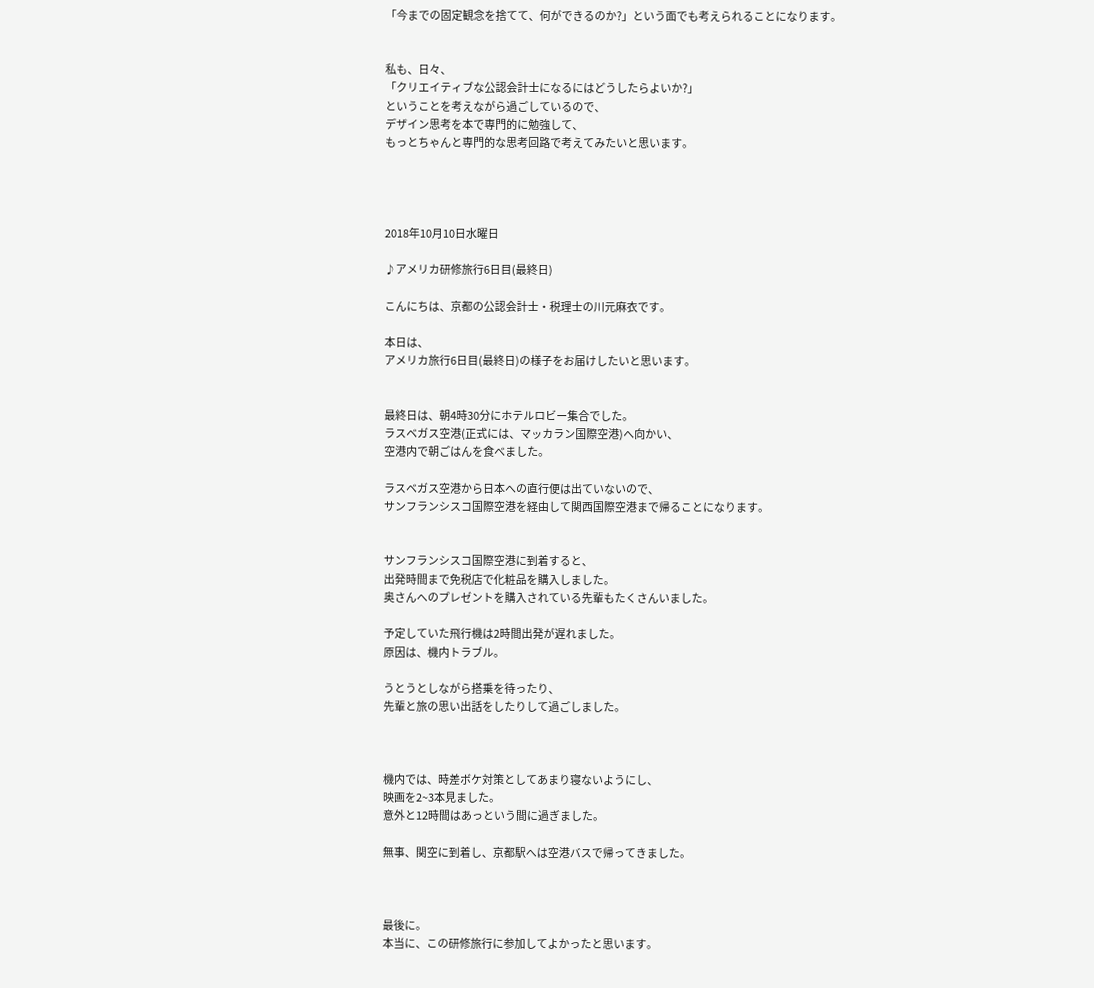「今までの固定観念を捨てて、何ができるのか?」という面でも考えられることになります。


私も、日々、
「クリエイティブな公認会計士になるにはどうしたらよいか?」
ということを考えながら過ごしているので、
デザイン思考を本で専門的に勉強して、
もっとちゃんと専門的な思考回路で考えてみたいと思います。




2018年10月10日水曜日

♪アメリカ研修旅行6日目(最終日)

こんにちは、京都の公認会計士・税理士の川元麻衣です。

本日は、
アメリカ旅行6日目(最終日)の様子をお届けしたいと思います。


最終日は、朝4時30分にホテルロビー集合でした。
ラスベガス空港(正式には、マッカラン国際空港)へ向かい、
空港内で朝ごはんを食べました。

ラスベガス空港から日本への直行便は出ていないので、
サンフランシスコ国際空港を経由して関西国際空港まで帰ることになります。


サンフランシスコ国際空港に到着すると、
出発時間まで免税店で化粧品を購入しました。
奥さんへのプレゼントを購入されている先輩もたくさんいました。

予定していた飛行機は2時間出発が遅れました。
原因は、機内トラブル。

うとうとしながら搭乗を待ったり、
先輩と旅の思い出話をしたりして過ごしました。



機内では、時差ボケ対策としてあまり寝ないようにし、
映画を2~3本見ました。
意外と12時間はあっという間に過ぎました。

無事、関空に到着し、京都駅へは空港バスで帰ってきました。



最後に。
本当に、この研修旅行に参加してよかったと思います。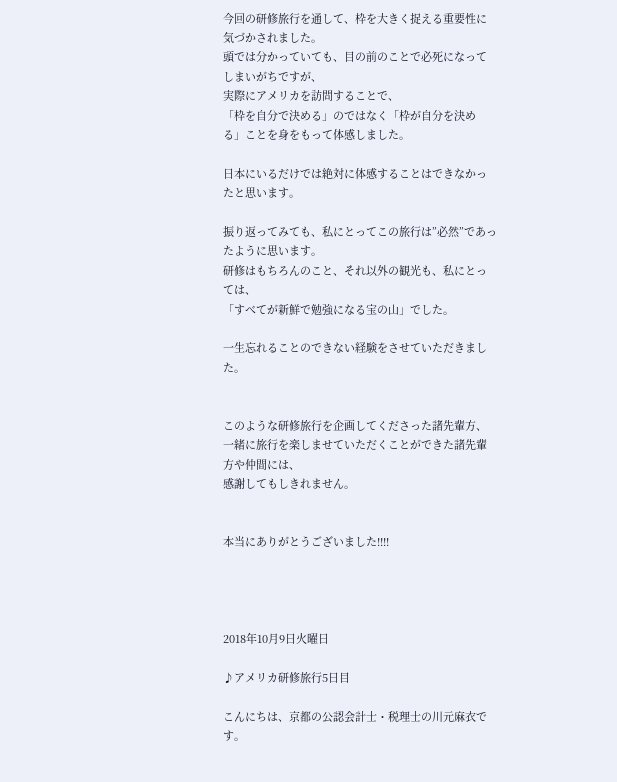今回の研修旅行を通して、枠を大きく捉える重要性に気づかされました。
頭では分かっていても、目の前のことで必死になってしまいがちですが、
実際にアメリカを訪問することで、
「枠を自分で決める」のではなく「枠が自分を決める」ことを身をもって体感しました。

日本にいるだけでは絶対に体感することはできなかったと思います。

振り返ってみても、私にとってこの旅行は”必然”であったように思います。
研修はもちろんのこと、それ以外の観光も、私にとっては、
「すべてが新鮮で勉強になる宝の山」でした。

一生忘れることのできない経験をさせていただきました。


このような研修旅行を企画してくださった諸先輩方、
一緒に旅行を楽しませていただくことができた諸先輩方や仲間には、
感謝してもしきれません。


本当にありがとうございました!!!!




2018年10月9日火曜日

♪アメリカ研修旅行5日目

こんにちは、京都の公認会計士・税理士の川元麻衣です。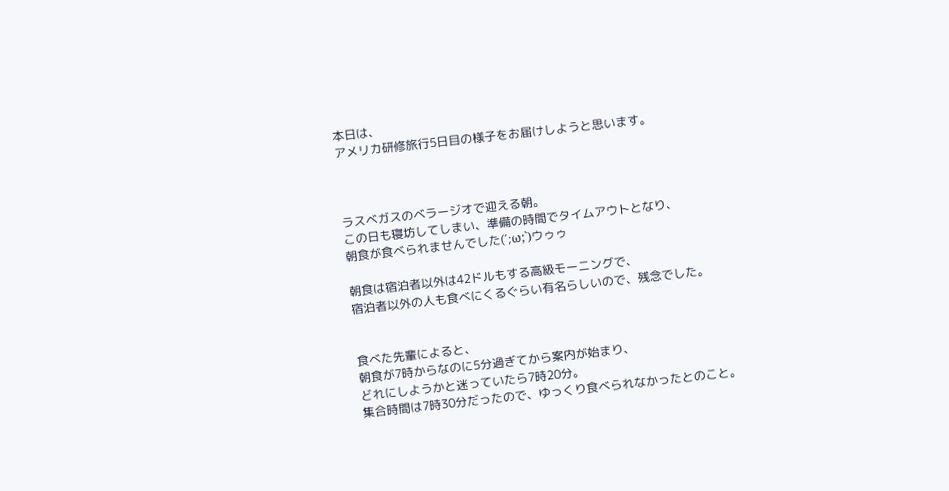本日は、
アメリカ研修旅行5日目の様子をお届けしようと思います。



ラスベガスのベラージオで迎える朝。
この日も寝坊してしまい、準備の時間でタイムアウトとなり、
朝食が食べられませんでした(´;ω;`)ウゥゥ

朝食は宿泊者以外は42ドルもする高級モーニングで、
宿泊者以外の人も食べにくるぐらい有名らしいので、残念でした。


食べた先輩によると、
朝食が7時からなのに5分過ぎてから案内が始まり、
どれにしようかと迷っていたら7時20分。
集合時間は7時30分だったので、ゆっくり食べられなかったとのこと。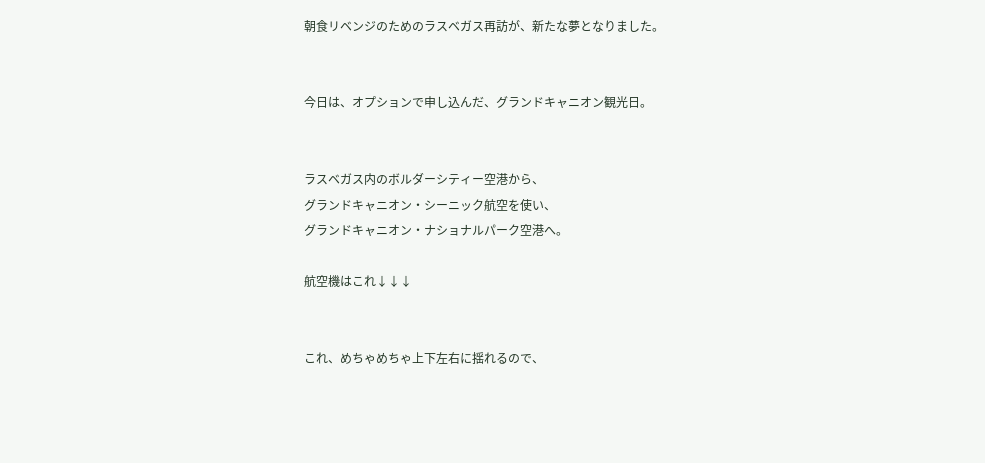朝食リベンジのためのラスベガス再訪が、新たな夢となりました。


今日は、オプションで申し込んだ、グランドキャニオン観光日。


ラスベガス内のボルダーシティー空港から、
グランドキャニオン・シーニック航空を使い、
グランドキャニオン・ナショナルパーク空港へ。

航空機はこれ↓↓↓


これ、めちゃめちゃ上下左右に揺れるので、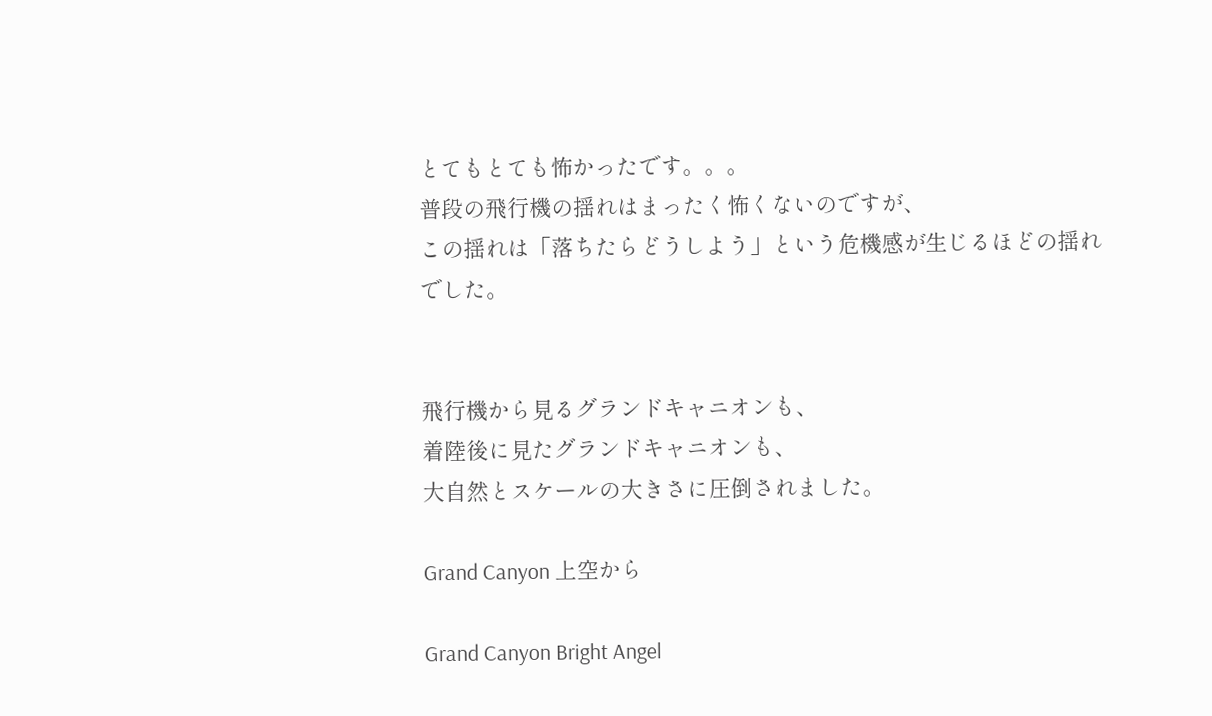とてもとても怖かったです。。。
普段の飛行機の揺れはまったく怖くないのですが、
この揺れは「落ちたらどうしよう」という危機感が生じるほどの揺れでした。


飛行機から見るグランドキャニオンも、
着陸後に見たグランドキャニオンも、
大自然とスケールの大きさに圧倒されました。

Grand Canyon 上空から

Grand Canyon Bright Angel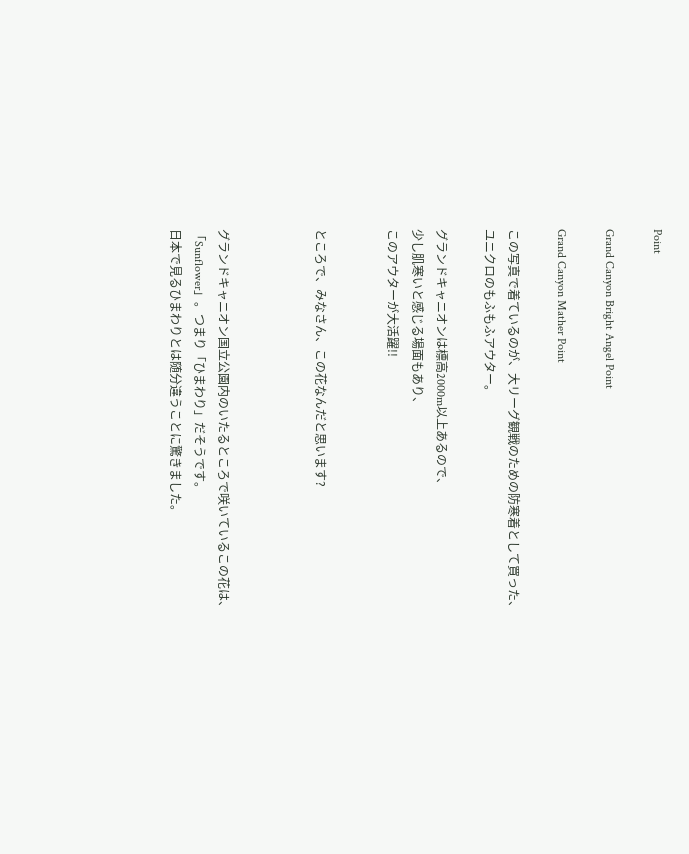Point

Grand Canyon Bright Angel Point

Grand Canyon Mather Point

この写真で着ているのが、大リーグ観戦のための防寒着として買った、
ユニクロのもふもふアウター。

グランドキャニオンは標高2000m以上あるので、
少し肌寒いと感じる場面もあり、
このアウターが大活躍!!


ところで、みなさん、この花なんだと思います?



グランドキャニオン国立公園内のいたるところで咲いているこの花は、
「Sunflower」。つまり「ひまわり」だそうです。
日本で見るひまわりとは随分違うことに驚きました。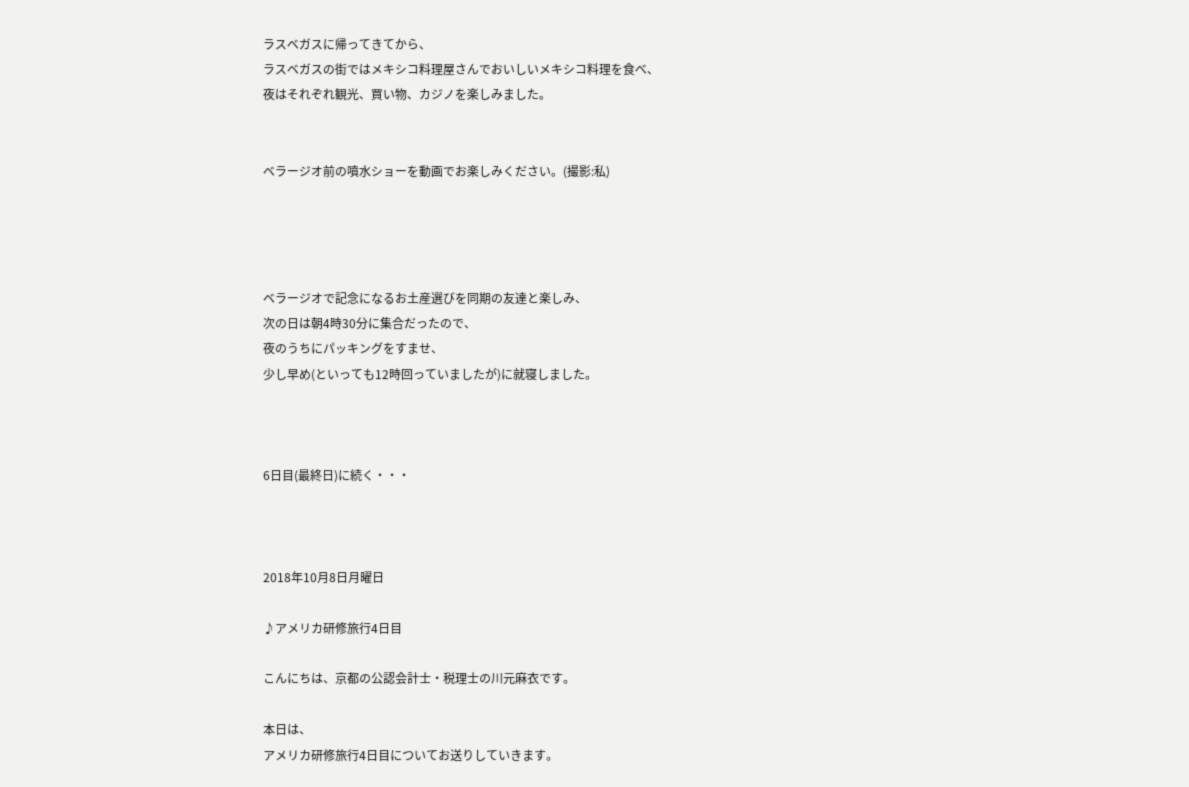ラスベガスに帰ってきてから、
ラスベガスの街ではメキシコ料理屋さんでおいしいメキシコ料理を食べ、
夜はそれぞれ観光、買い物、カジノを楽しみました。


ベラージオ前の噴水ショーを動画でお楽しみください。(撮影:私)




ベラージオで記念になるお土産選びを同期の友達と楽しみ、
次の日は朝4時30分に集合だったので、
夜のうちにパッキングをすませ、
少し早め(といっても12時回っていましたが)に就寝しました。



6日目(最終日)に続く・・・



2018年10月8日月曜日

♪アメリカ研修旅行4日目

こんにちは、京都の公認会計士・税理士の川元麻衣です。

本日は、
アメリカ研修旅行4日目についてお送りしていきます。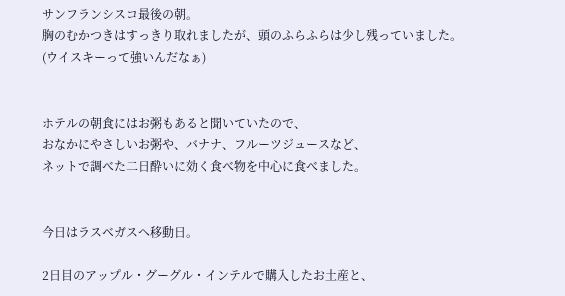サンフランシスコ最後の朝。
胸のむかつきはすっきり取れましたが、頭のふらふらは少し残っていました。
(ウイスキーって強いんだなぁ)


ホテルの朝食にはお粥もあると聞いていたので、
おなかにやさしいお粥や、バナナ、フルーツジュースなど、
ネットで調べた二日酔いに効く食べ物を中心に食べました。


今日はラスベガスへ移動日。

2日目のアップル・グーグル・インテルで購入したお土産と、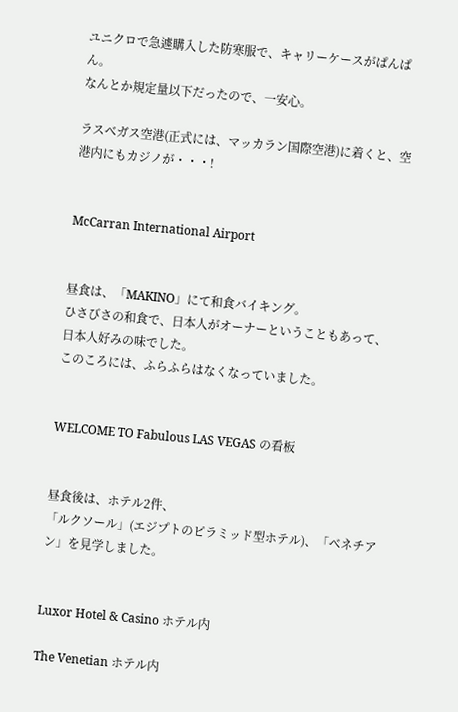ユニクロで急遽購入した防寒服で、キャリーケースがぱんぱん。
なんとか規定量以下だったので、一安心。

ラスベガス空港(正式には、マッカラン国際空港)に着くと、空港内にもカジノが・・・!


McCarran International Airport


昼食は、「MAKINO」にて和食バイキング。
ひさびさの和食で、日本人がオーナーということもあって、
日本人好みの味でした。
このころには、ふらふらはなくなっていました。


WELCOME TO Fabulous LAS VEGAS の看板


昼食後は、ホテル2件、
「ルクソール」(エジプトのピラミッド型ホテル)、「ベネチアン」を見学しました。


Luxor Hotel & Casino ホテル内

The Venetian ホテル内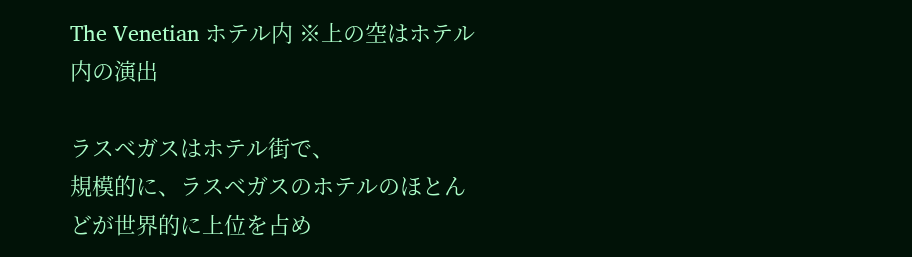The Venetian ホテル内 ※上の空はホテル内の演出

ラスベガスはホテル街で、
規模的に、ラスベガスのホテルのほとんどが世界的に上位を占め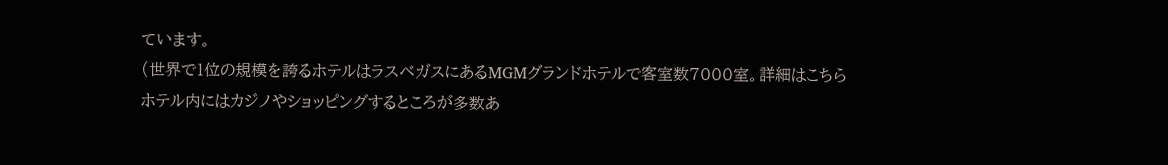ています。
(世界で1位の規模を誇るホテルはラスベガスにあるMGMグランドホテルで客室数7000室。詳細はこちら
ホテル内にはカジノやショッピングするところが多数あ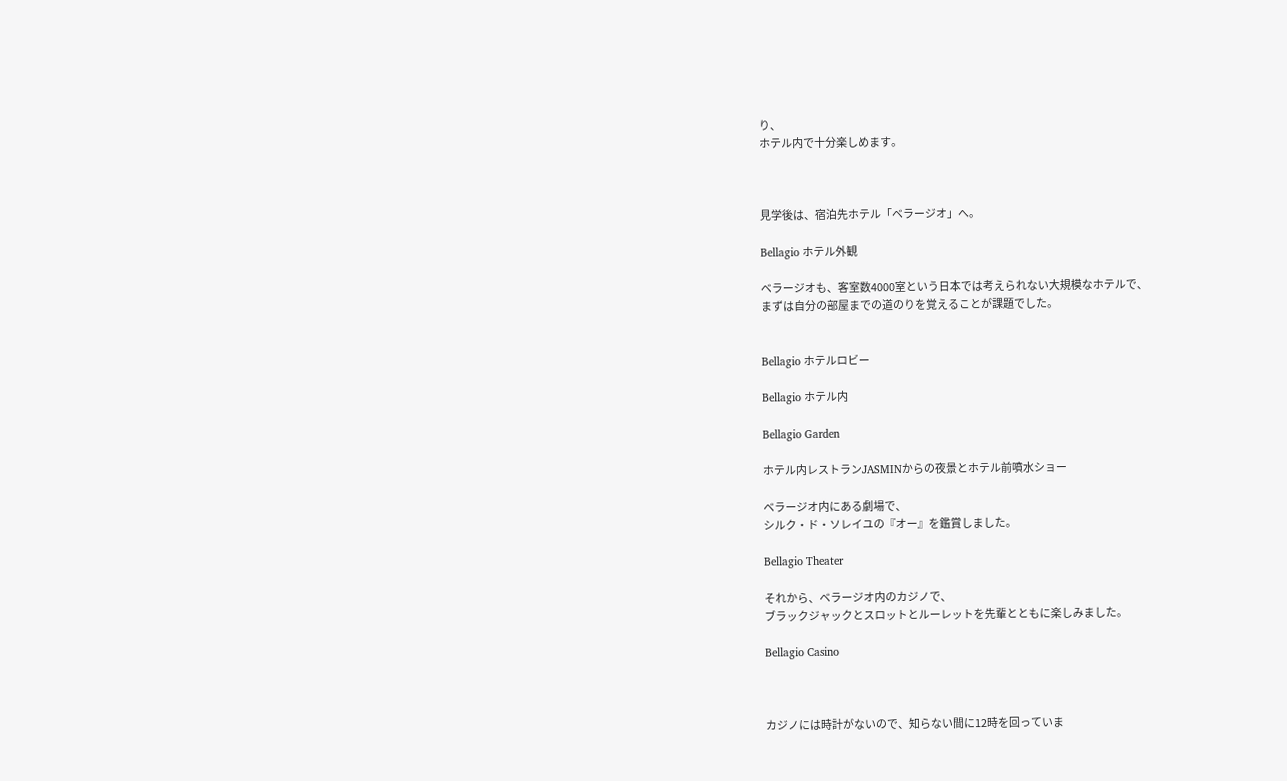り、
ホテル内で十分楽しめます。



見学後は、宿泊先ホテル「ベラージオ」へ。

Bellagio ホテル外観

ベラージオも、客室数4000室という日本では考えられない大規模なホテルで、
まずは自分の部屋までの道のりを覚えることが課題でした。


Bellagio ホテルロビー

Bellagio ホテル内

Bellagio Garden

ホテル内レストランJASMINからの夜景とホテル前噴水ショー

ベラージオ内にある劇場で、
シルク・ド・ソレイユの『オー』を鑑賞しました。

Bellagio Theater

それから、ベラージオ内のカジノで、
ブラックジャックとスロットとルーレットを先輩とともに楽しみました。

Bellagio Casino



カジノには時計がないので、知らない間に12時を回っていま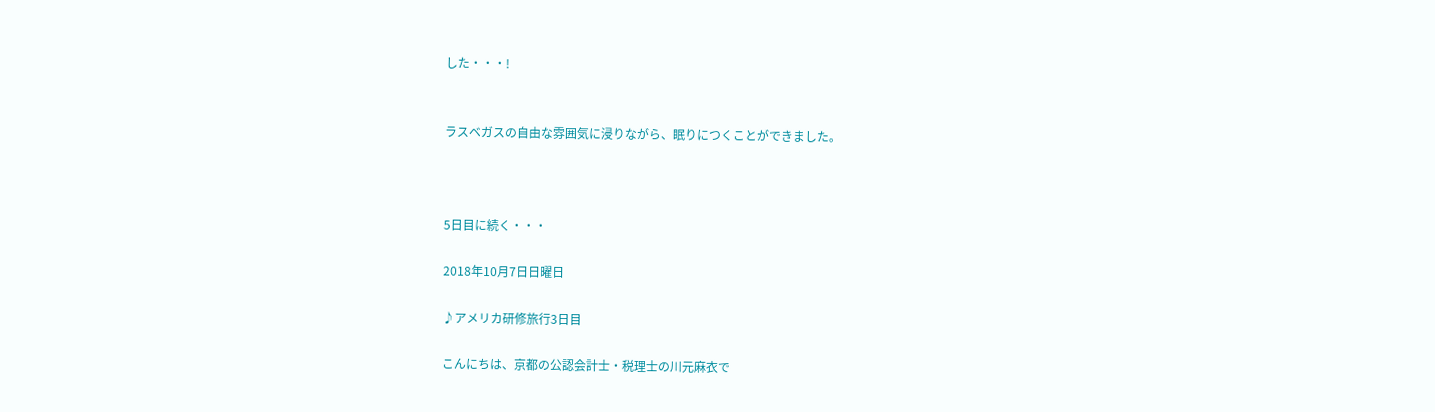した・・・!


ラスベガスの自由な雰囲気に浸りながら、眠りにつくことができました。



5日目に続く・・・

2018年10月7日日曜日

♪アメリカ研修旅行3日目

こんにちは、京都の公認会計士・税理士の川元麻衣で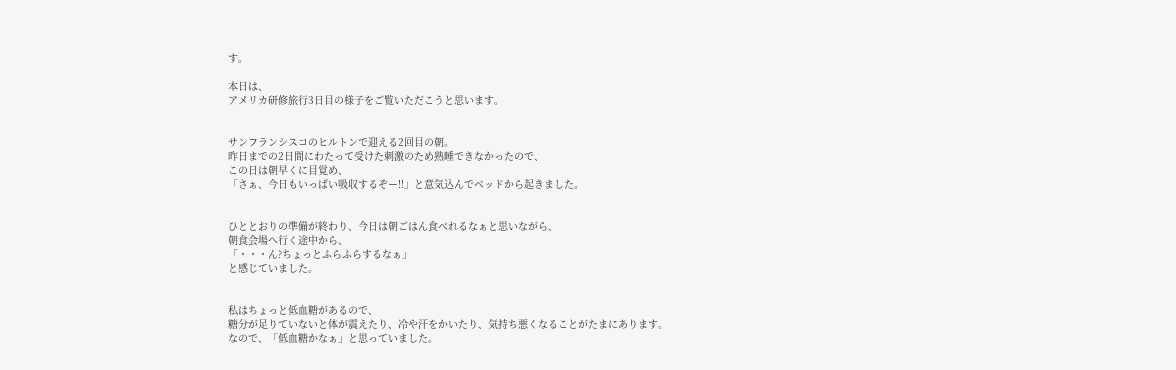す。

本日は、
アメリカ研修旅行3日目の様子をご覧いただこうと思います。


サンフランシスコのヒルトンで迎える2回目の朝。
昨日までの2日間にわたって受けた刺激のため熟睡できなかったので、
この日は朝早くに目覚め、
「さぁ、今日もいっぱい吸収するぞー!!」と意気込んでベッドから起きました。


ひととおりの準備が終わり、今日は朝ごはん食べれるなぁと思いながら、
朝食会場へ行く途中から、
「・・・ん?ちょっとふらふらするなぁ」
と感じていました。


私はちょっと低血糖があるので、
糖分が足りていないと体が震えたり、冷や汗をかいたり、気持ち悪くなることがたまにあります。
なので、「低血糖かなぁ」と思っていました。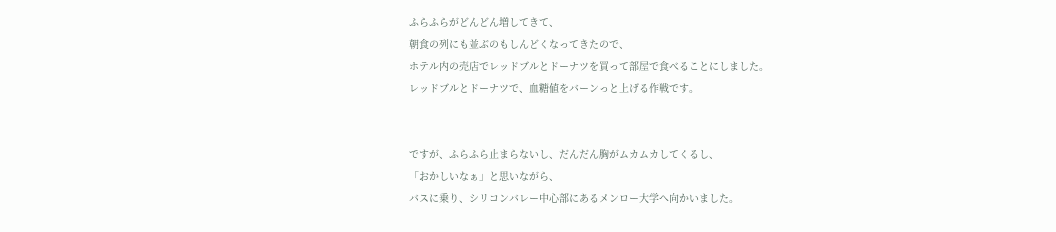ふらふらがどんどん増してきて、
朝食の列にも並ぶのもしんどくなってきたので、
ホテル内の売店でレッドブルとドーナツを買って部屋で食べることにしました。
レッドブルとドーナツで、血糖値をバーンっと上げる作戦です。


ですが、ふらふら止まらないし、だんだん胸がムカムカしてくるし、
「おかしいなぁ」と思いながら、
バスに乗り、シリコンバレー中心部にあるメンロー大学へ向かいました。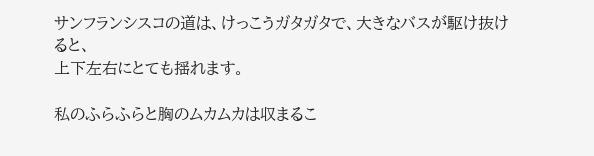サンフランシスコの道は、けっこうガタガタで、大きなバスが駆け抜けると、
上下左右にとても揺れます。

私のふらふらと胸のムカムカは収まるこ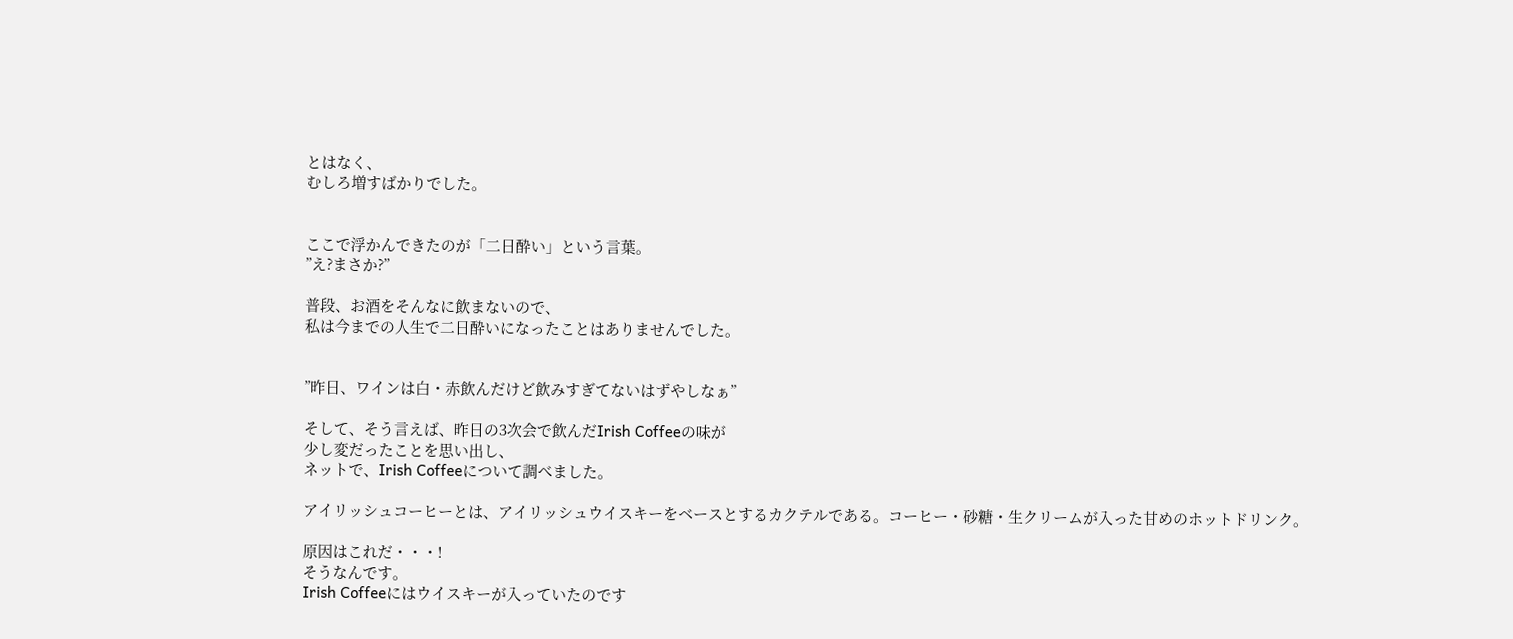とはなく、
むしろ増すばかりでした。


ここで浮かんできたのが「二日酔い」という言葉。
”え?まさか?”

普段、お酒をそんなに飲まないので、
私は今までの人生で二日酔いになったことはありませんでした。


”昨日、ワインは白・赤飲んだけど飲みすぎてないはずやしなぁ”

そして、そう言えば、昨日の3次会で飲んだIrish Coffeeの味が
少し変だったことを思い出し、
ネットで、Irish Coffeeについて調べました。

アイリッシュコーヒーとは、アイリッシュウイスキーをベースとするカクテルである。コーヒー・砂糖・生クリームが入った甘めのホットドリンク。

原因はこれだ・・・!
そうなんです。
Irish Coffeeにはウイスキーが入っていたのです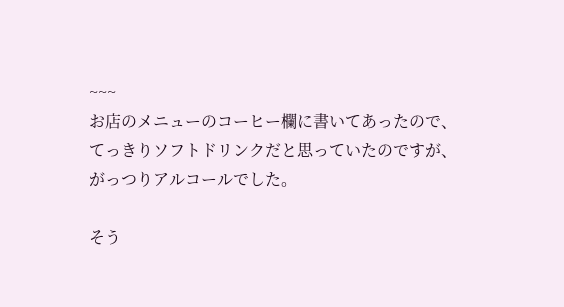~~~
お店のメニューのコーヒー欄に書いてあったので、
てっきりソフトドリンクだと思っていたのですが、がっつりアルコールでした。

そう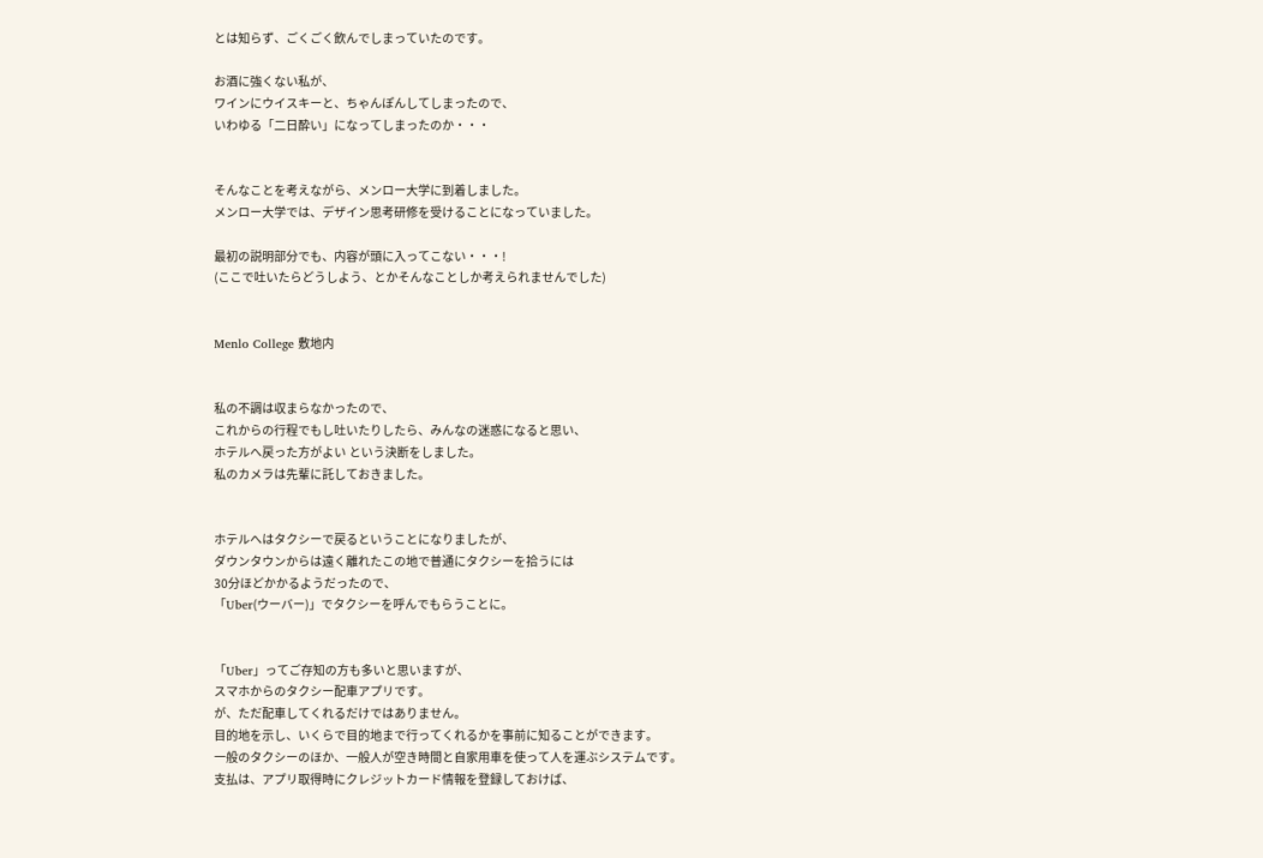とは知らず、ごくごく飲んでしまっていたのです。

お酒に強くない私が、
ワインにウイスキーと、ちゃんぽんしてしまったので、
いわゆる「二日酔い」になってしまったのか・・・


そんなことを考えながら、メンロー大学に到着しました。
メンロー大学では、デザイン思考研修を受けることになっていました。

最初の説明部分でも、内容が頭に入ってこない・・・!
(ここで吐いたらどうしよう、とかそんなことしか考えられませんでした)


Menlo College 敷地内


私の不調は収まらなかったので、
これからの行程でもし吐いたりしたら、みんなの迷惑になると思い、
ホテルへ戻った方がよい という決断をしました。
私のカメラは先輩に託しておきました。


ホテルへはタクシーで戻るということになりましたが、
ダウンタウンからは遠く離れたこの地で普通にタクシーを拾うには
30分ほどかかるようだったので、
「Uber(ウーバー)」でタクシーを呼んでもらうことに。


「Uber」ってご存知の方も多いと思いますが、
スマホからのタクシー配車アプリです。
が、ただ配車してくれるだけではありません。
目的地を示し、いくらで目的地まで行ってくれるかを事前に知ることができます。
一般のタクシーのほか、一般人が空き時間と自家用車を使って人を運ぶシステムです。
支払は、アプリ取得時にクレジットカード情報を登録しておけば、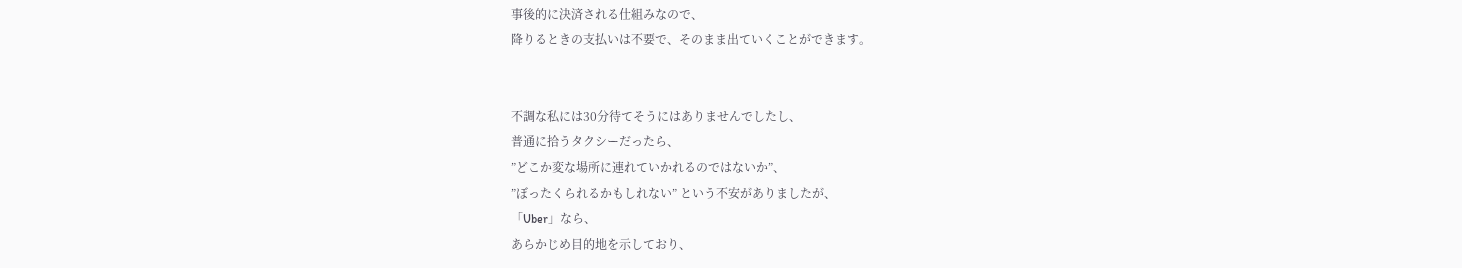事後的に決済される仕組みなので、
降りるときの支払いは不要で、そのまま出ていくことができます。


不調な私には30分待てそうにはありませんでしたし、
普通に拾うタクシーだったら、
”どこか変な場所に連れていかれるのではないか”、
”ぼったくられるかもしれない” という不安がありましたが、
「Uber」なら、
あらかじめ目的地を示しており、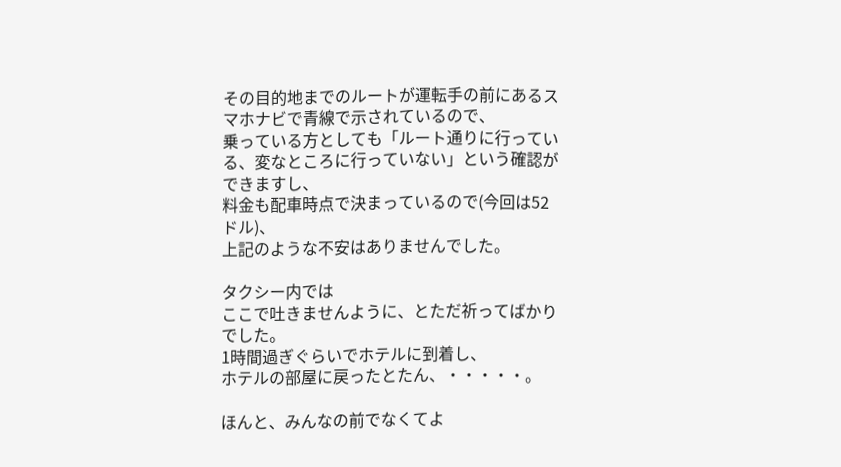その目的地までのルートが運転手の前にあるスマホナビで青線で示されているので、
乗っている方としても「ルート通りに行っている、変なところに行っていない」という確認ができますし、
料金も配車時点で決まっているので(今回は52ドル)、
上記のような不安はありませんでした。

タクシー内では
ここで吐きませんように、とただ祈ってばかりでした。
1時間過ぎぐらいでホテルに到着し、
ホテルの部屋に戻ったとたん、・・・・・。

ほんと、みんなの前でなくてよ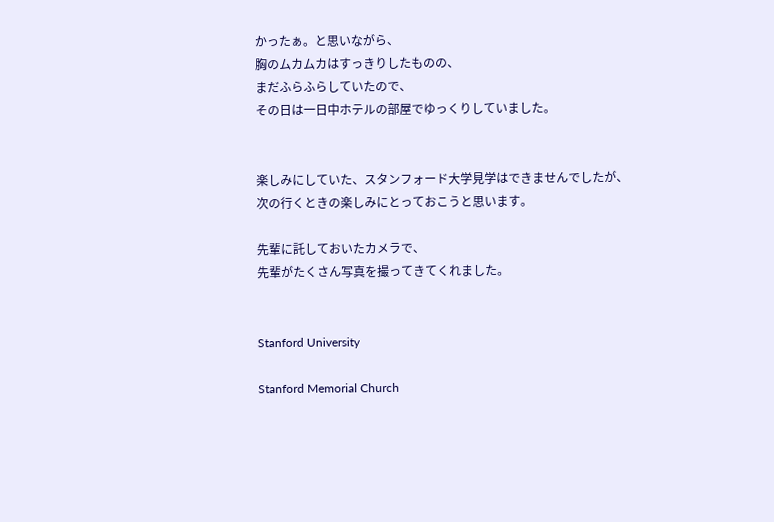かったぁ。と思いながら、
胸のムカムカはすっきりしたものの、
まだふらふらしていたので、
その日は一日中ホテルの部屋でゆっくりしていました。


楽しみにしていた、スタンフォード大学見学はできませんでしたが、
次の行くときの楽しみにとっておこうと思います。

先輩に託しておいたカメラで、
先輩がたくさん写真を撮ってきてくれました。


Stanford University

Stanford Memorial Church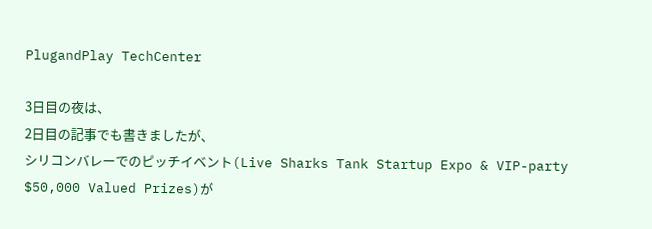PlugandPlay TechCenter

3日目の夜は、
2日目の記事でも書きましたが、
シリコンバレーでのピッチイベント(Live Sharks Tank Startup Expo & VIP-party $50,000 Valued Prizes)が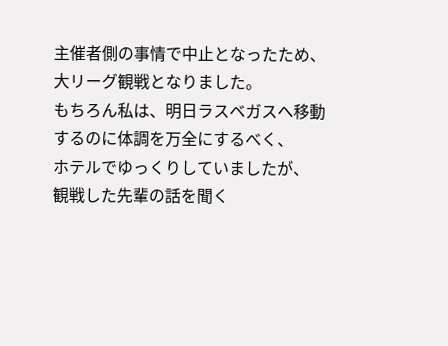主催者側の事情で中止となったため、
大リーグ観戦となりました。
もちろん私は、明日ラスベガスへ移動するのに体調を万全にするべく、
ホテルでゆっくりしていましたが、
観戦した先輩の話を聞く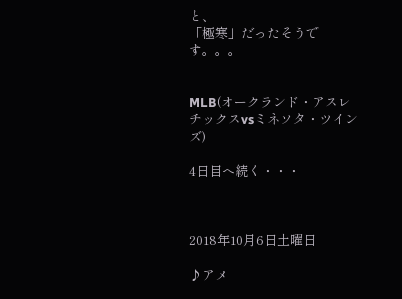と、
「極寒」だったそうです。。。


MLB(オークランド・アスレチックスvsミネソタ・ツインズ)

4日目へ続く・・・



2018年10月6日土曜日

♪アメ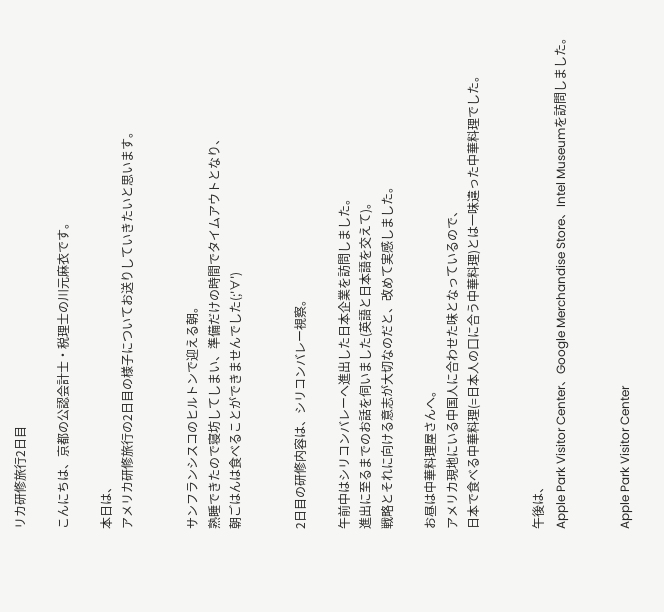リカ研修旅行2日目

こんにちは、京都の公認会計士・税理士の川元麻衣です。

本日は、
アメリカ研修旅行の2日目の様子についてお送りしていきたいと思います。


サンフランシスコのヒルトンで迎える朝。
熟睡できたので寝坊してしまい、準備だけの時間でタイムアウトとなり、
朝ごはんは食べることができませんでした(;'∀')


2日目の研修内容は、シリコンバレー視察。

午前中はシリコンバレーへ進出した日本企業を訪問しました。
進出に至るまでのお話を伺いました(英語と日本語を交えて)。
戦略とそれに向ける意志が大切なのだと、改めて実感しました。

お昼は中華料理屋さんへ。
アメリカ現地にいる中国人に合わせた味となっているので、
日本で食べる中華料理(=日本人の口に合う中華料理)とは一味違った中華料理でした。


午後は、
Apple Park Visitor Center、Google Merchandise Store、Intel Museumを訪問しました。


Apple Park Visitor Center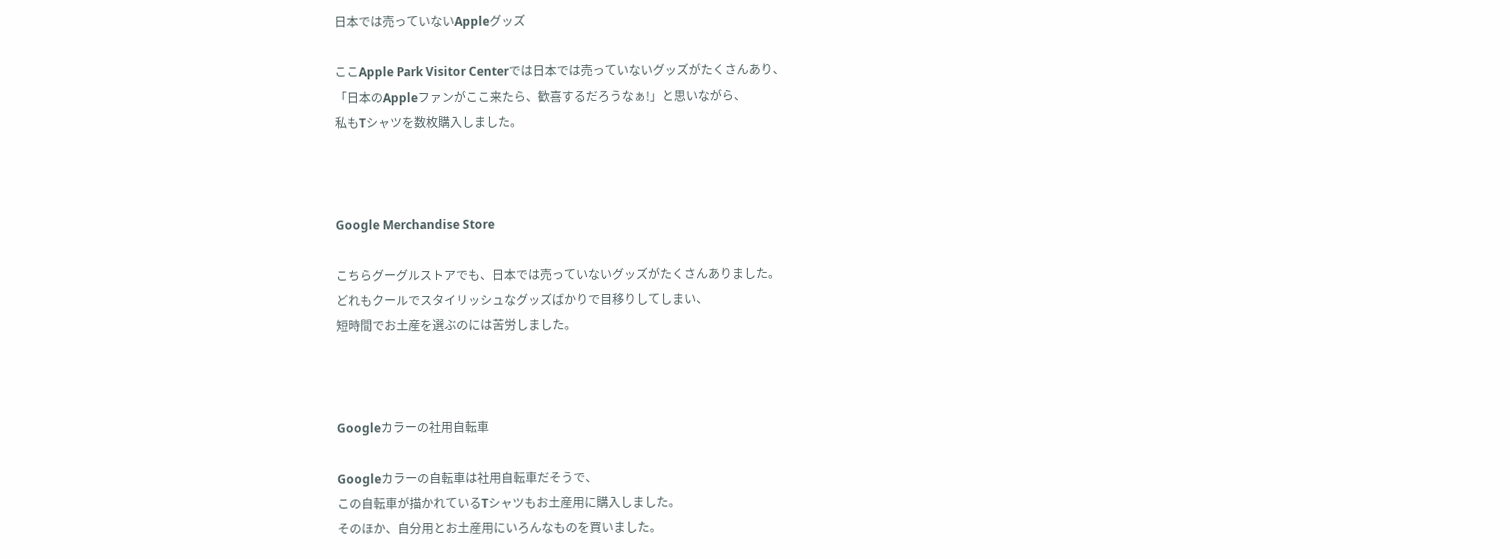日本では売っていないAppleグッズ

ここApple Park Visitor Centerでは日本では売っていないグッズがたくさんあり、
「日本のAppleファンがここ来たら、歓喜するだろうなぁ!」と思いながら、
私もTシャツを数枚購入しました。



Google Merchandise Store

こちらグーグルストアでも、日本では売っていないグッズがたくさんありました。
どれもクールでスタイリッシュなグッズばかりで目移りしてしまい、
短時間でお土産を選ぶのには苦労しました。



Googleカラーの社用自転車

Googleカラーの自転車は社用自転車だそうで、
この自転車が描かれているTシャツもお土産用に購入しました。
そのほか、自分用とお土産用にいろんなものを買いました。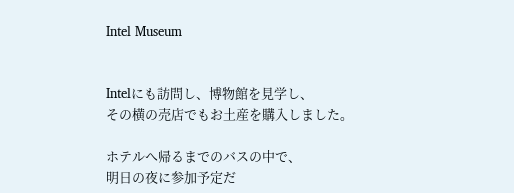Intel Museum


Intelにも訪問し、博物館を見学し、
その横の売店でもお土産を購入しました。

ホテルへ帰るまでのバスの中で、
明日の夜に参加予定だ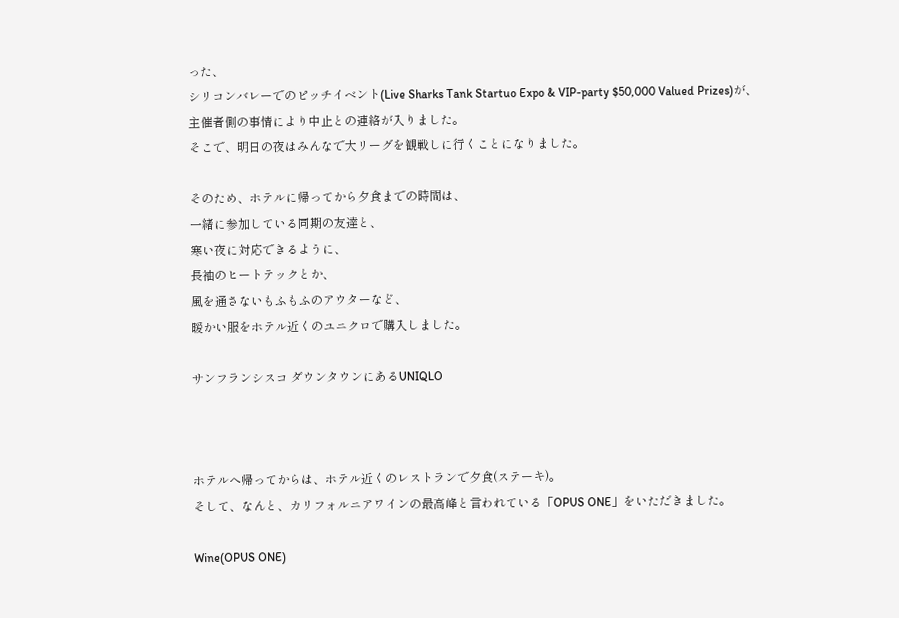った、
シリコンバレーでのピッチイベント(Live Sharks Tank Startuo Expo & VIP-party $50,000 Valued Prizes)が、
主催者側の事情により中止との連絡が入りました。
そこで、明日の夜はみんなで大リーグを観戦しに行くことになりました。

そのため、ホテルに帰ってから夕食までの時間は、
一緒に参加している同期の友達と、
寒い夜に対応できるように、
長袖のヒートテックとか、
風を通さないもふもふのアウターなど、
暖かい服をホテル近くのユニクロで購入しました。

サンフランシスコ ダウンタウンにあるUNIQLO



ホテルへ帰ってからは、ホテル近くのレストランで夕食(ステーキ)。
そして、なんと、カリフォルニアワインの最高峰と言われている「OPUS ONE」をいただきました。

Wine(OPUS ONE)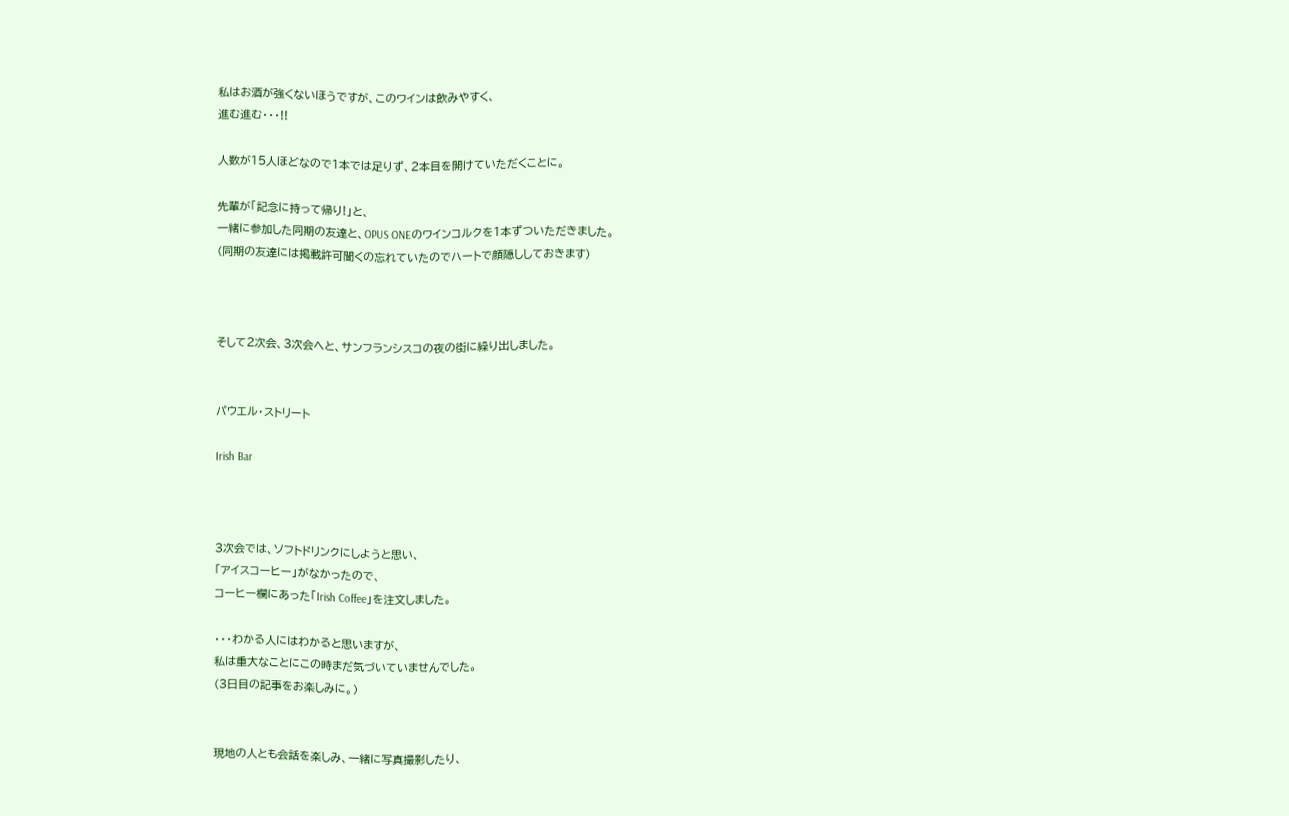私はお酒が強くないほうですが、このワインは飲みやすく、
進む進む・・・!!

人数が15人ほどなので1本では足りず、2本目を開けていただくことに。

先輩が「記念に持って帰り!」と、
一緒に参加した同期の友達と、OPUS ONEのワインコルクを1本ずついただきました。
(同期の友達には掲載許可聞くの忘れていたのでハートで顔隠ししておきます)



そして2次会、3次会へと、サンフランシスコの夜の街に繰り出しました。


パウエル・ストリート

Irish Bar



3次会では、ソフトドリンクにしようと思い、
「アイスコーヒー」がなかったので、
コーヒー欄にあった「Irish Coffee」を注文しました。

・・・わかる人にはわかると思いますが、
私は重大なことにこの時まだ気づいていませんでした。
(3日目の記事をお楽しみに。)


現地の人とも会話を楽しみ、一緒に写真撮影したり、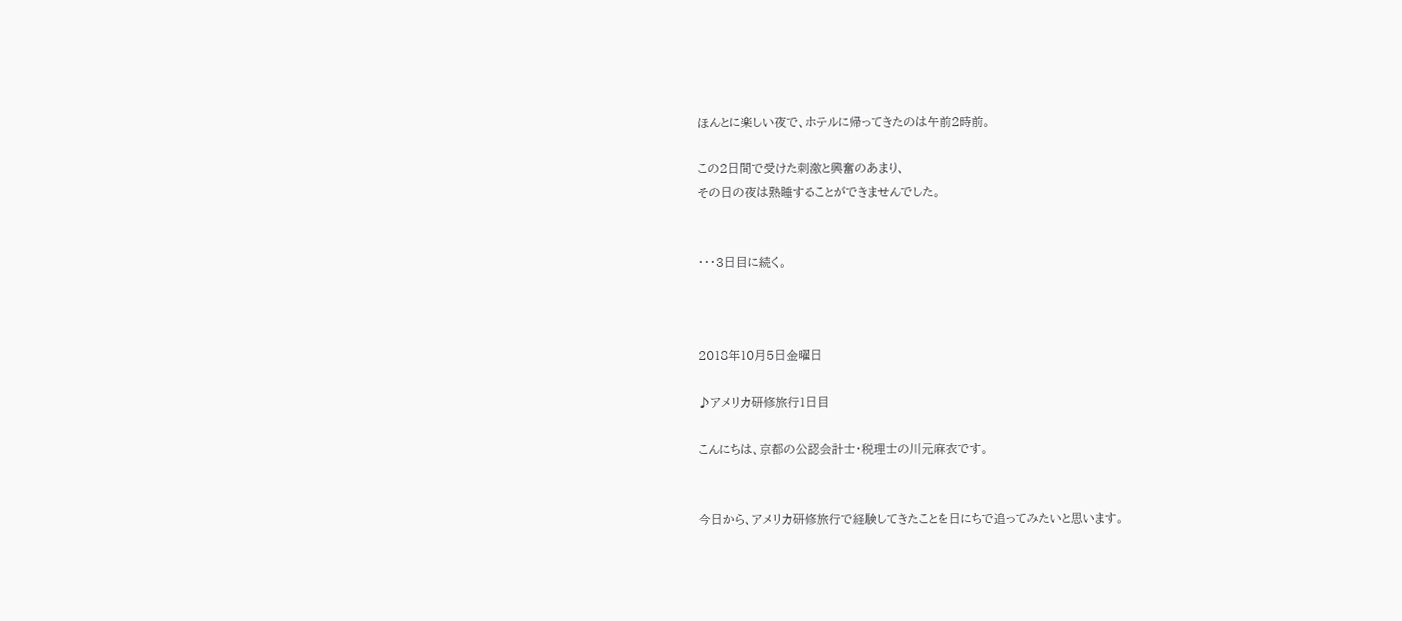ほんとに楽しい夜で、ホテルに帰ってきたのは午前2時前。

この2日間で受けた刺激と興奮のあまり、
その日の夜は熟睡することができませんでした。


・・・3日目に続く。



2018年10月5日金曜日

♪アメリカ研修旅行1日目

こんにちは、京都の公認会計士・税理士の川元麻衣です。


今日から、アメリカ研修旅行で経験してきたことを日にちで追ってみたいと思います。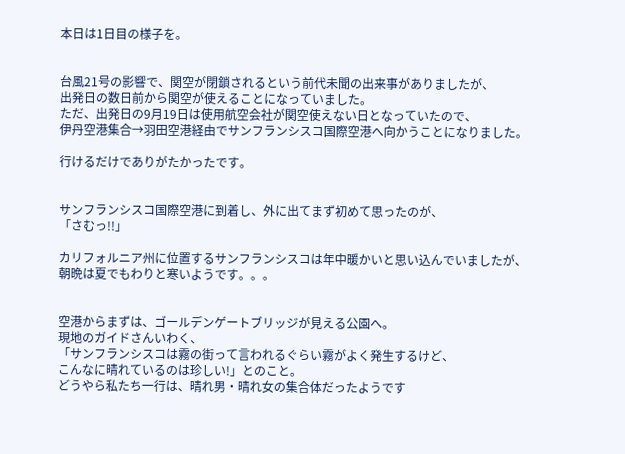本日は1日目の様子を。


台風21号の影響で、関空が閉鎖されるという前代未聞の出来事がありましたが、
出発日の数日前から関空が使えることになっていました。
ただ、出発日の9月19日は使用航空会社が関空使えない日となっていたので、
伊丹空港集合→羽田空港経由でサンフランシスコ国際空港へ向かうことになりました。

行けるだけでありがたかったです。


サンフランシスコ国際空港に到着し、外に出てまず初めて思ったのが、
「さむっ!!」

カリフォルニア州に位置するサンフランシスコは年中暖かいと思い込んでいましたが、
朝晩は夏でもわりと寒いようです。。。


空港からまずは、ゴールデンゲートブリッジが見える公園へ。
現地のガイドさんいわく、
「サンフランシスコは霧の街って言われるぐらい霧がよく発生するけど、
こんなに晴れているのは珍しい!」とのこと。
どうやら私たち一行は、晴れ男・晴れ女の集合体だったようです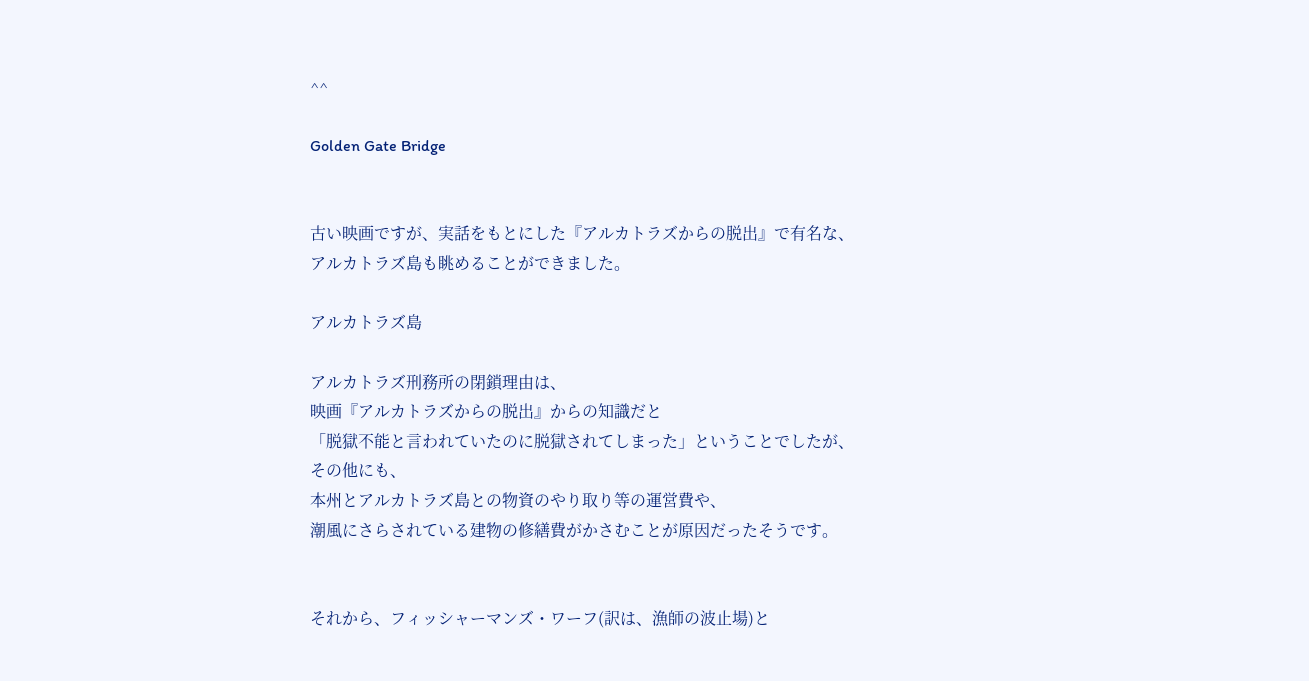^^

Golden Gate Bridge


古い映画ですが、実話をもとにした『アルカトラズからの脱出』で有名な、
アルカトラズ島も眺めることができました。

アルカトラズ島

アルカトラズ刑務所の閉鎖理由は、
映画『アルカトラズからの脱出』からの知識だと
「脱獄不能と言われていたのに脱獄されてしまった」ということでしたが、
その他にも、
本州とアルカトラズ島との物資のやり取り等の運営費や、
潮風にさらされている建物の修繕費がかさむことが原因だったそうです。


それから、フィッシャーマンズ・ワーフ(訳は、漁師の波止場)と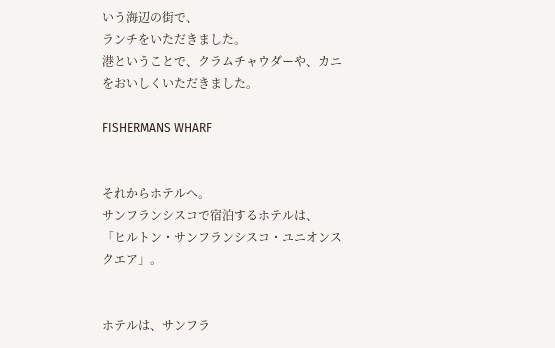いう海辺の街で、
ランチをいただきました。
港ということで、クラムチャウダーや、カニをおいしくいただきました。

FISHERMANS WHARF


それからホテルへ。
サンフランシスコで宿泊するホテルは、
「ヒルトン・サンフランシスコ・ユニオンスクエア」。


ホテルは、サンフラ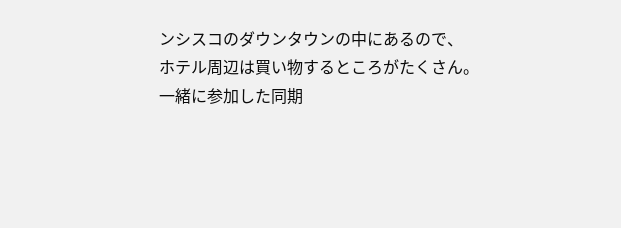ンシスコのダウンタウンの中にあるので、
ホテル周辺は買い物するところがたくさん。
一緒に参加した同期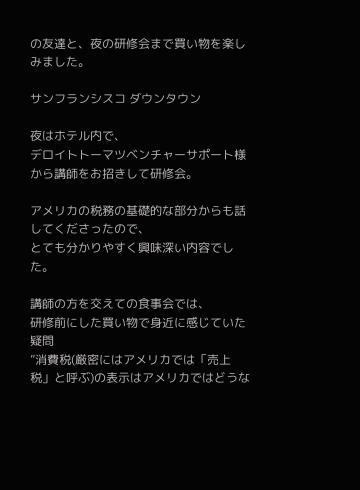の友達と、夜の研修会まで買い物を楽しみました。

サンフランシスコ ダウンタウン

夜はホテル内で、
デロイトトーマツベンチャーサポート様から講師をお招きして研修会。

アメリカの税務の基礎的な部分からも話してくださったので、
とても分かりやすく興味深い内容でした。

講師の方を交えての食事会では、
研修前にした買い物で身近に感じていた疑問
”消費税(厳密にはアメリカでは「売上税」と呼ぶ)の表示はアメリカではどうな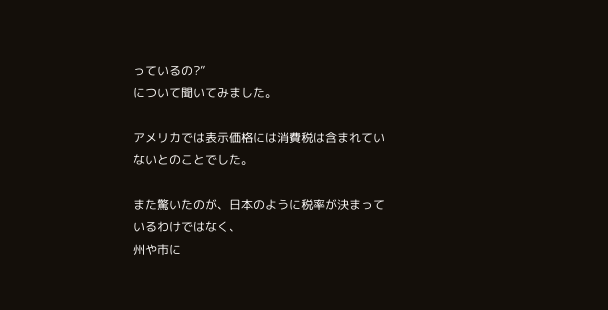っているの?”
について聞いてみました。

アメリカでは表示価格には消費税は含まれていないとのことでした。

また驚いたのが、日本のように税率が決まっているわけではなく、
州や市に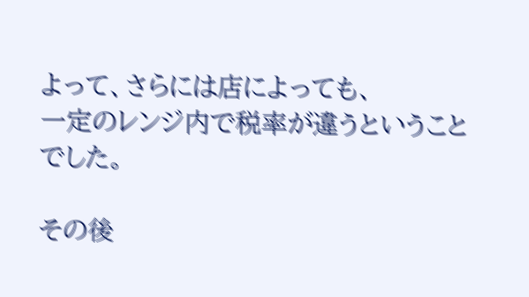よって、さらには店によっても、
一定のレンジ内で税率が違うということでした。

その後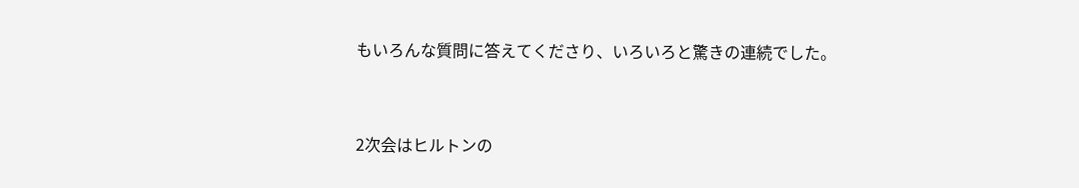もいろんな質問に答えてくださり、いろいろと驚きの連続でした。


2次会はヒルトンの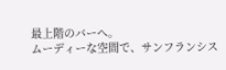最上階のバーへ。
ムーディーな空間で、サンフランシス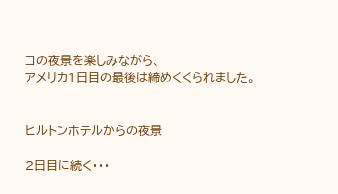コの夜景を楽しみながら、
アメリカ1日目の最後は締めくくられました。


ヒルトンホテルからの夜景

2日目に続く・・・